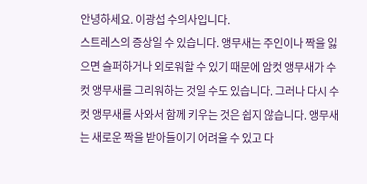안녕하세요. 이광섭 수의사입니다.
스트레스의 증상일 수 있습니다. 앵무새는 주인이나 짝을 잃으면 슬퍼하거나 외로워할 수 있기 때문에 암컷 앵무새가 수컷 앵무새를 그리워하는 것일 수도 있습니다. 그러나 다시 수컷 앵무새를 사와서 함께 키우는 것은 쉽지 않습니다. 앵무새는 새로운 짝을 받아들이기 어려울 수 있고 다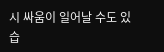시 싸움이 일어날 수도 있습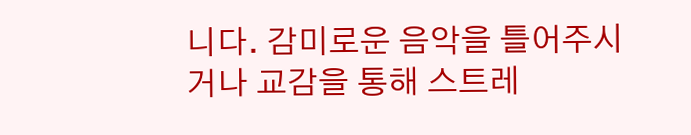니다. 감미로운 음악을 틀어주시거나 교감을 통해 스트레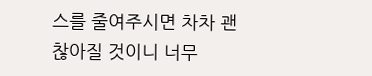스를 줄여주시면 차차 괜찮아질 것이니 너무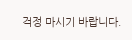걱정 마시기 바랍니다.